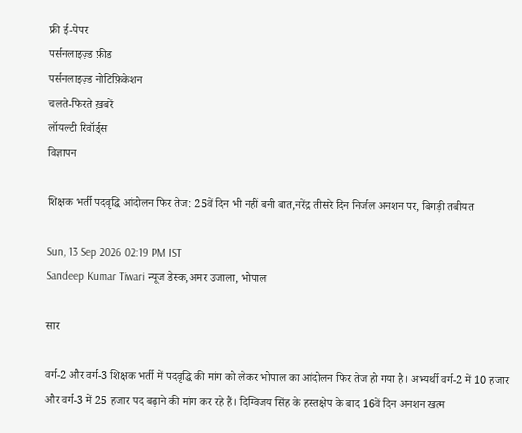फ्री ई-पेपर
पर्सनलाइज़्ड फ़ीड
पर्सनलाइज़्ड नोटिफ़िकेशन
चलते-फिरते ख़बरें
लॉयल्टी रिवॉर्ड्स
विज्ञापन

शिक्षक भर्ती पदवृद्धि आंदोलन फिर तेज: 25वें दिन भी नहीं बनी बात,नरेंद्र तीसरे दिन निर्जल अनशन पर, बिगड़ी तबीयत

Sun, 13 Sep 2026 02:19 PM IST
Sandeep Kumar Tiwari न्यूज डेस्क,अमर उजाला, भोपाल

सार

वर्ग-2 और वर्ग-3 शिक्षक भर्ती में पदवृद्धि की मांग को लेकर भोपाल का आंदोलन फिर तेज हो गया है। अभ्यर्थी वर्ग-2 में 10 हजार और वर्ग-3 में 25 हजार पद बढ़ाने की मांग कर रहे हैं। दिग्विजय सिंह के हस्तक्षेप के बाद 16वें दिन अनशन खत्म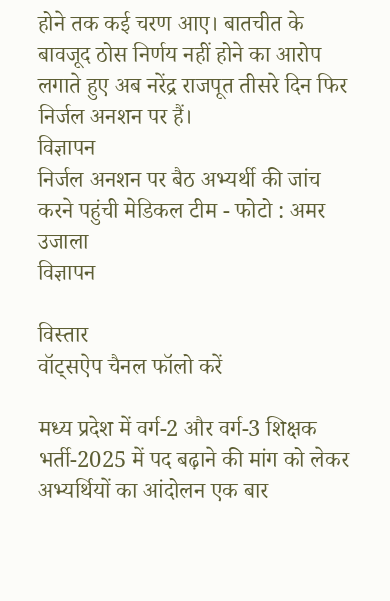होने तक कई चरण आए। बातचीत के बावजूद ठोस निर्णय नहीं होने का आरोप लगाते हुए अब नरेंद्र राजपूत तीसरे दिन फिर निर्जल अनशन पर हैं।
विज्ञापन
निर्जल अनशन पर बैठ अभ्यर्थी की जांच करने पहुंची मेडिकल टीम - फोटो : अमर उजाला
विज्ञापन

विस्तार
वॉट्सऐप चैनल फॉलो करें

मध्य प्रदेश में वर्ग-2 और वर्ग-3 शिक्षक भर्ती-2025 में पद बढ़ाने की मांग को लेकर अभ्यर्थियों का आंदोलन एक बार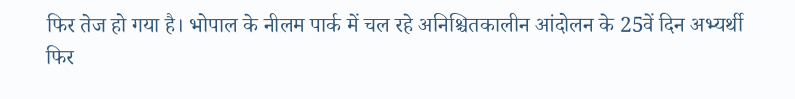फिर तेज हो गया है। भोपाल के नीलम पार्क में चल रहे अनिश्चितकालीन आंदोलन के 25वें दिन अभ्यर्थी फिर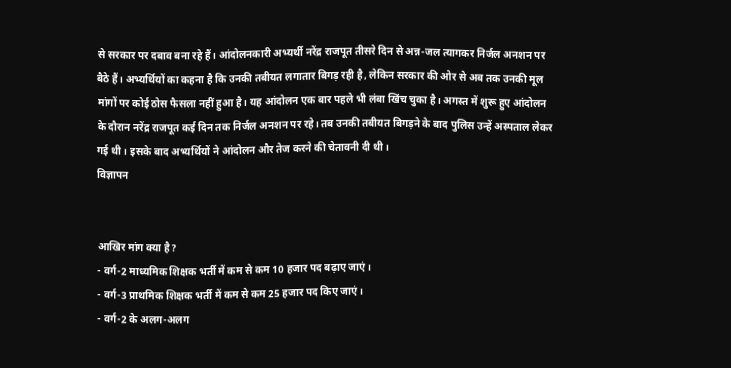से सरकार पर दबाव बना रहे हैं। आंदोलनकारी अभ्यर्थी नरेंद्र राजपूत तीसरे दिन से अन्न-जल त्यागकर निर्जल अनशन पर बैठे हैं। अभ्यर्थियों का कहना है कि उनकी तबीयत लगातार बिगड़ रही है, लेकिन सरकार की ओर से अब तक उनकी मूल मांगों पर कोई ठोस फैसला नहीं हुआ है। यह आंदोलन एक बार पहले भी लंबा खिंच चुका है। अगस्त में शुरू हुए आंदोलन के दौरान नरेंद्र राजपूत कई दिन तक निर्जल अनशन पर रहे। तब उनकी तबीयत बिगड़ने के बाद पुलिस उन्हें अस्पताल लेकर गई थी। इसके बाद अभ्यर्थियों ने आंदोलन और तेज करने की चेतावनी दी थी।
विज्ञापन


आखिर मांग क्या है?
- वर्ग-2 माध्यमिक शिक्षक भर्ती में कम से कम 10 हजार पद बढ़ाए जाएं।
- वर्ग-3 प्राथमिक शिक्षक भर्ती में कम से कम 25 हजार पद किए जाएं।
- वर्ग-2 के अलग-अलग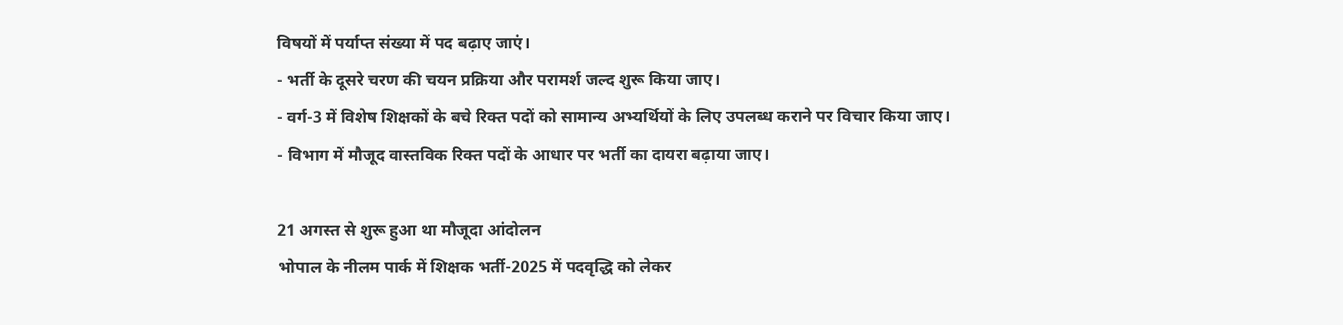विषयों में पर्याप्त संख्या में पद बढ़ाए जाएं।
- भर्ती के दूसरे चरण की चयन प्रक्रिया और परामर्श जल्द शुरू किया जाए।
- वर्ग-3 में विशेष शिक्षकों के बचे रिक्त पदों को सामान्य अभ्यर्थियों के लिए उपलब्ध कराने पर विचार किया जाए।
- विभाग में मौजूद वास्तविक रिक्त पदों के आधार पर भर्ती का दायरा बढ़ाया जाए।

21 अगस्त से शुरू हुआ था मौजूदा आंदोलन
भोपाल के नीलम पार्क में शिक्षक भर्ती-2025 में पदवृद्धि को लेकर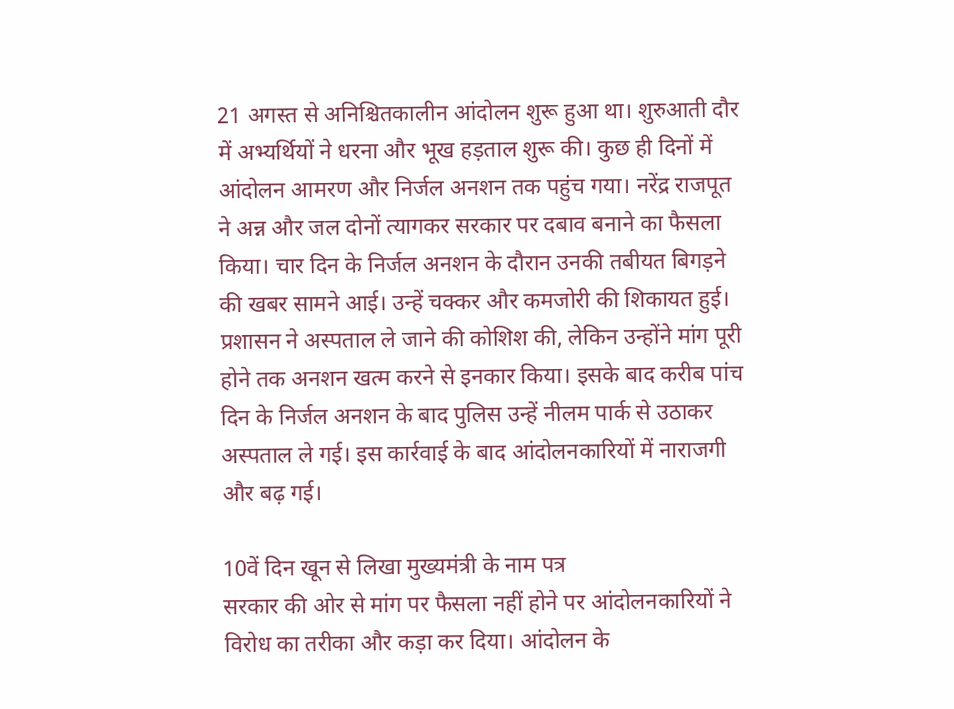21 अगस्त से अनिश्चितकालीन आंदोलन शुरू हुआ था। शुरुआती दौर में अभ्यर्थियों ने धरना और भूख हड़ताल शुरू की। कुछ ही दिनों में आंदोलन आमरण और निर्जल अनशन तक पहुंच गया। नरेंद्र राजपूत ने अन्न और जल दोनों त्यागकर सरकार पर दबाव बनाने का फैसला किया। चार दिन के निर्जल अनशन के दौरान उनकी तबीयत बिगड़ने की खबर सामने आई। उन्हें चक्कर और कमजोरी की शिकायत हुई। प्रशासन ने अस्पताल ले जाने की कोशिश की, लेकिन उन्होंने मांग पूरी होने तक अनशन खत्म करने से इनकार किया। इसके बाद करीब पांच दिन के निर्जल अनशन के बाद पुलिस उन्हें नीलम पार्क से उठाकर अस्पताल ले गई। इस कार्रवाई के बाद आंदोलनकारियों में नाराजगी और बढ़ गई।

10वें दिन खून से लिखा मुख्यमंत्री के नाम पत्र
सरकार की ओर से मांग पर फैसला नहीं होने पर आंदोलनकारियों ने विरोध का तरीका और कड़ा कर दिया। आंदोलन के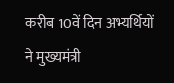करीब 10वें दिन अभ्यर्थियों ने मुख्यमंत्री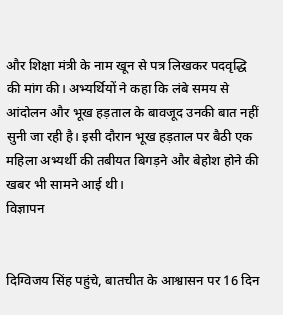और शिक्षा मंत्री के नाम खून से पत्र लिखकर पदवृद्धि की मांग की। अभ्यर्थियों ने कहा कि लंबे समय से आंदोलन और भूख हड़ताल के बावजूद उनकी बात नहीं सुनी जा रही है। इसी दौरान भूख हड़ताल पर बैठी एक महिला अभ्यर्थी की तबीयत बिगड़ने और बेहोश होने की खबर भी सामने आई थी।
विज्ञापन


दिग्विजय सिंह पहुंचे, बातचीत के आश्वासन पर 16 दिन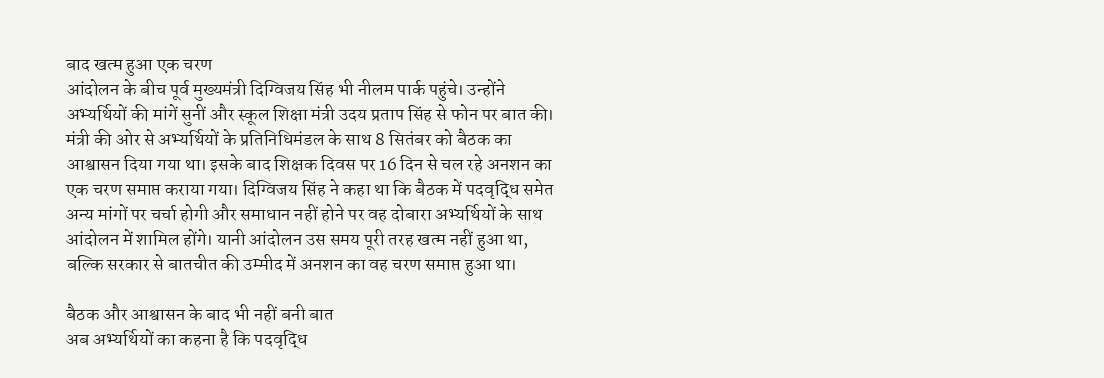बाद खत्म हुआ एक चरण
आंदोलन के बीच पूर्व मुख्यमंत्री दिग्विजय सिंह भी नीलम पार्क पहुंचे। उन्होंने अभ्यर्थियों की मांगें सुनीं और स्कूल शिक्षा मंत्री उदय प्रताप सिंह से फोन पर बात की। मंत्री की ओर से अभ्यर्थियों के प्रतिनिधिमंडल के साथ 8 सितंबर को बैठक का आश्वासन दिया गया था। इसके बाद शिक्षक दिवस पर 16 दिन से चल रहे अनशन का एक चरण समाप्त कराया गया। दिग्विजय सिंह ने कहा था कि बैठक में पदवृद्धि समेत अन्य मांगों पर चर्चा होगी और समाधान नहीं होने पर वह दोबारा अभ्यर्थियों के साथ आंदोलन में शामिल होंगे। यानी आंदोलन उस समय पूरी तरह खत्म नहीं हुआ था, बल्कि सरकार से बातचीत की उम्मीद में अनशन का वह चरण समाप्त हुआ था।

बैठक और आश्वासन के बाद भी नहीं बनी बात
अब अभ्यर्थियों का कहना है कि पदवृद्धि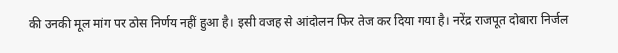की उनकी मूल मांग पर ठोस निर्णय नहीं हुआ है। इसी वजह से आंदोलन फिर तेज कर दिया गया है। नरेंद्र राजपूत दोबारा निर्जल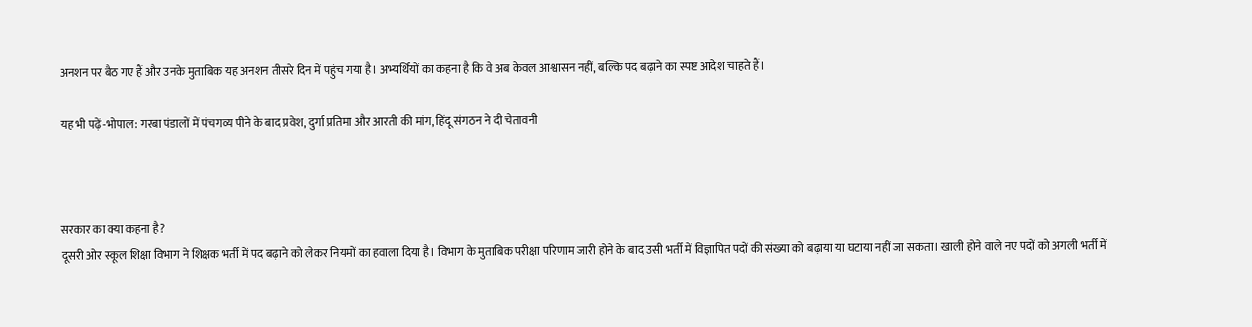अनशन पर बैठ गए हैं और उनके मुताबिक यह अनशन तीसरे दिन में पहुंच गया है। अभ्यर्थियों का कहना है कि वे अब केवल आश्वासन नहीं, बल्कि पद बढ़ाने का स्पष्ट आदेश चाहते हैं।

यह भी पढ़ें-भोपाल: गरबा पंडालों में पंचगव्य पीने के बाद प्रवेश, दुर्गा प्रतिमा और आरती की मांग, हिंदू संगठन ने दी चेतावनी



सरकार का क्या कहना है?
दूसरी ओर स्कूल शिक्षा विभाग ने शिक्षक भर्ती में पद बढ़ाने को लेकर नियमों का हवाला दिया है। विभाग के मुताबिक परीक्षा परिणाम जारी होने के बाद उसी भर्ती में विज्ञापित पदों की संख्या को बढ़ाया या घटाया नहीं जा सकता। खाली होने वाले नए पदों को अगली भर्ती में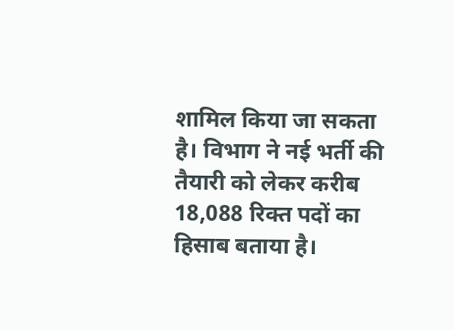शामिल किया जा सकता है। विभाग ने नई भर्ती की तैयारी को लेकर करीब 18,088 रिक्त पदों का हिसाब बताया है।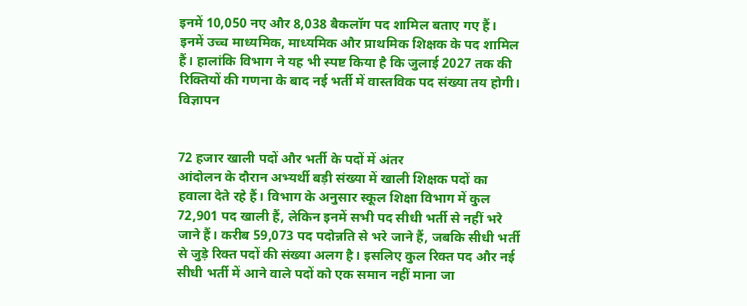इनमें 10,050 नए और 8,038 बैकलॉग पद शामिल बताए गए हैं। इनमें उच्च माध्यमिक, माध्यमिक और प्राथमिक शिक्षक के पद शामिल हैं। हालांकि विभाग ने यह भी स्पष्ट किया है कि जुलाई 2027 तक की रिक्तियों की गणना के बाद नई भर्ती में वास्तविक पद संख्या तय होगी।
विज्ञापन


72 हजार खाली पदों और भर्ती के पदों में अंतर
आंदोलन के दौरान अभ्यर्थी बड़ी संख्या में खाली शिक्षक पदों का हवाला देते रहे हैं। विभाग के अनुसार स्कूल शिक्षा विभाग में कुल 72,901 पद खाली हैं, लेकिन इनमें सभी पद सीधी भर्ती से नहीं भरे जाने हैं। करीब 59,073 पद पदोन्नति से भरे जाने हैं, जबकि सीधी भर्ती से जुड़े रिक्त पदों की संख्या अलग है। इसलिए कुल रिक्त पद और नई सीधी भर्ती में आने वाले पदों को एक समान नहीं माना जा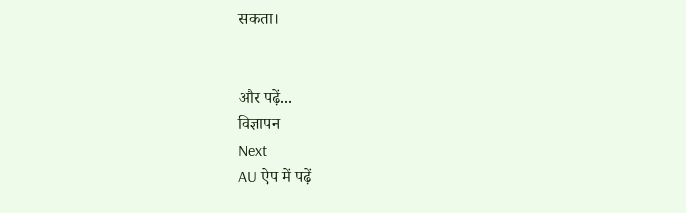सकता।


और पढ़ें...
विज्ञापन
Next
AU ऐप में पढ़ें